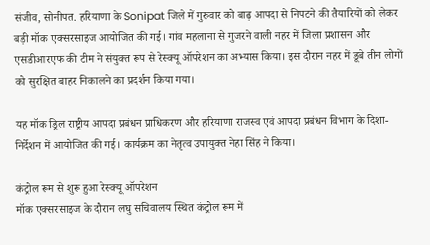संजीव, सोनीपत. हरियाणा के Sonipat जिले में गुरुवार को बाढ़ आपदा से निपटने की तैयारियों को लेकर बड़ी मॉक एक्सरसाइज आयोजित की गई। गांव महलाना से गुजरने वाली नहर में जिला प्रशासन और एसडीआरएफ की टीम ने संयुक्त रूप से रेस्क्यू ऑपरेशन का अभ्यास किया। इस दौरान नहर में डूबे तीन लोगों को सुरक्षित बाहर निकालने का प्रदर्शन किया गया।

यह मॉक ड्रिल राष्ट्रीय आपदा प्रबंधन प्राधिकरण और हरियाणा राजस्व एवं आपदा प्रबंधन विभाग के दिशा-निर्देशन में आयोजित की गई। कार्यक्रम का नेतृत्व उपायुक्त नेहा सिंह ने किया।

कंट्रोल रूम से शुरू हुआ रेस्क्यू ऑपरेशन
मॉक एक्सरसाइज के दौरान लघु सचिवालय स्थित कंट्रोल रूम में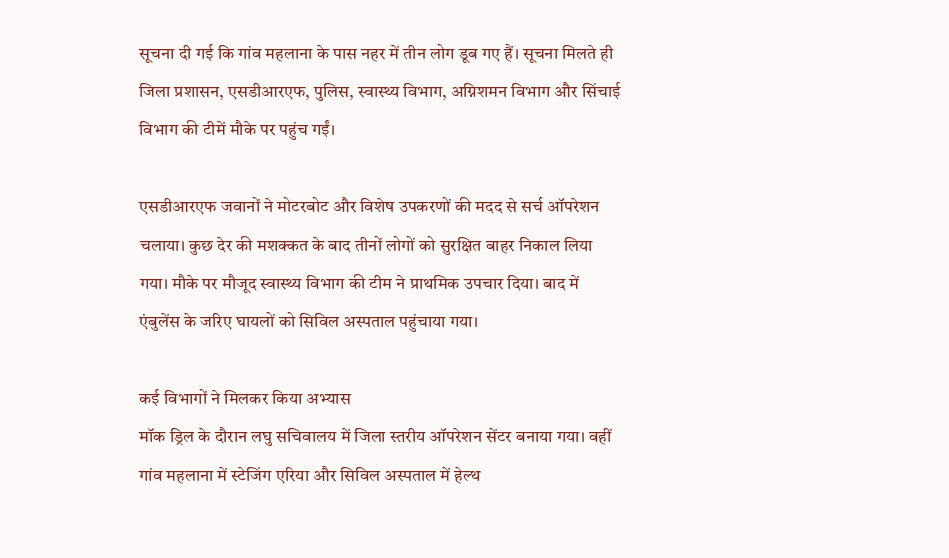सूचना दी गई कि गांव महलाना के पास नहर में तीन लोग डूब गए हैं। सूचना मिलते ही जिला प्रशासन, एसडीआरएफ, पुलिस, स्वास्थ्य विभाग, अग्निशमन विभाग और सिंचाई विभाग की टीमें मौके पर पहुंच गईं।

एसडीआरएफ जवानों ने मोटरबोट और विशेष उपकरणों की मदद से सर्च ऑपरेशन चलाया। कुछ देर की मशक्कत के बाद तीनों लोगों को सुरक्षित बाहर निकाल लिया गया। मौके पर मौजूद स्वास्थ्य विभाग की टीम ने प्राथमिक उपचार दिया। बाद में एंबुलेंस के जरिए घायलों को सिविल अस्पताल पहुंचाया गया।

कई विभागों ने मिलकर किया अभ्यास
मॉक ड्रिल के दौरान लघु सचिवालय में जिला स्तरीय ऑपरेशन सेंटर बनाया गया। वहीं गांव महलाना में स्टेजिंग एरिया और सिविल अस्पताल में हेल्थ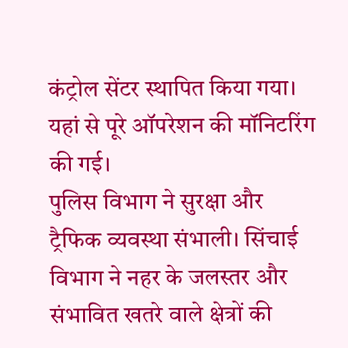कंट्रोल सेंटर स्थापित किया गया। यहां से पूरे ऑपरेशन की मॉनिटरिंग की गई।
पुलिस विभाग ने सुरक्षा और ट्रैफिक व्यवस्था संभाली। सिंचाई विभाग ने नहर के जलस्तर और संभावित खतरे वाले क्षेत्रों की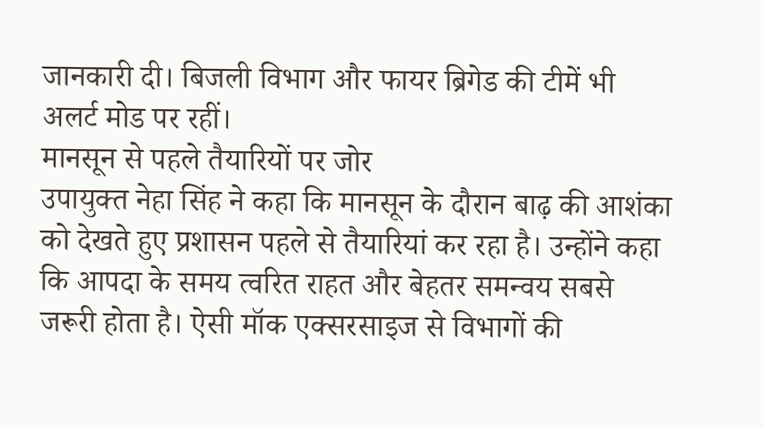जानकारी दी। बिजली विभाग और फायर ब्रिगेड की टीमें भी अलर्ट मोड पर रहीं।
मानसून से पहले तैयारियों पर जोर
उपायुक्त नेहा सिंह ने कहा कि मानसून के दौरान बाढ़ की आशंका को देखते हुए प्रशासन पहले से तैयारियां कर रहा है। उन्होंने कहा कि आपदा के समय त्वरित राहत और बेहतर समन्वय सबसे जरूरी होता है। ऐसी मॉक एक्सरसाइज से विभागों की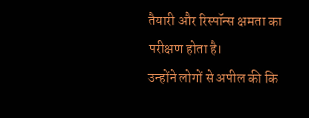तैयारी और रिस्पॉन्स क्षमता का परीक्षण होता है।
उन्होंने लोगों से अपील की कि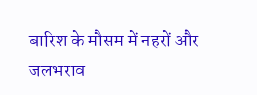बारिश के मौसम में नहरों और जलभराव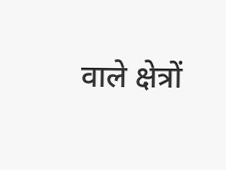वाले क्षेत्रों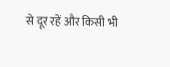से दूर रहें और किसी भी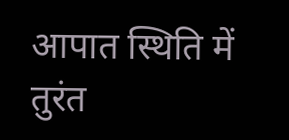आपात स्थिति में तुरंत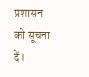प्रशासन को सूचना दें।